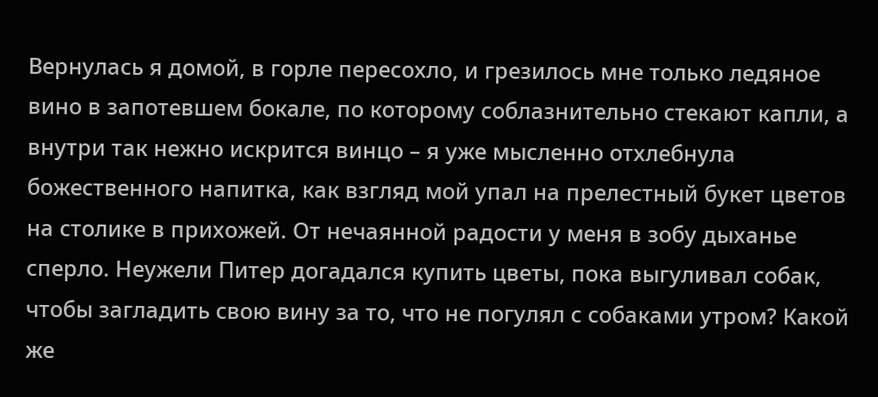Вернулась я домой, в горле пересохло, и грезилось мне только ледяное вино в запотевшем бокале, по которому соблазнительно стекают капли, а внутри так нежно искрится винцо – я уже мысленно отхлебнула божественного напитка, как взгляд мой упал на прелестный букет цветов на столике в прихожей. От нечаянной радости у меня в зобу дыханье сперло. Неужели Питер догадался купить цветы, пока выгуливал собак, чтобы загладить свою вину за то, что не погулял с собаками утром? Какой же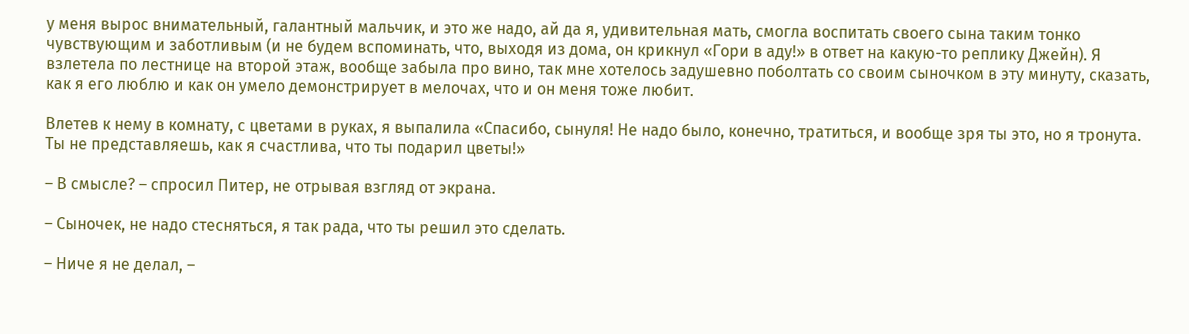у меня вырос внимательный, галантный мальчик, и это же надо, ай да я, удивительная мать, смогла воспитать своего сына таким тонко чувствующим и заботливым (и не будем вспоминать, что, выходя из дома, он крикнул «Гори в аду!» в ответ на какую-то реплику Джейн). Я взлетела по лестнице на второй этаж, вообще забыла про вино, так мне хотелось задушевно поболтать со своим сыночком в эту минуту, сказать, как я его люблю и как он умело демонстрирует в мелочах, что и он меня тоже любит.

Влетев к нему в комнату, с цветами в руках, я выпалила «Спасибо, сынуля! Не надо было, конечно, тратиться, и вообще зря ты это, но я тронута. Ты не представляешь, как я счастлива, что ты подарил цветы!»

– В смысле? – спросил Питер, не отрывая взгляд от экрана.

– Сыночек, не надо стесняться, я так рада, что ты решил это сделать.

– Ниче я не делал, –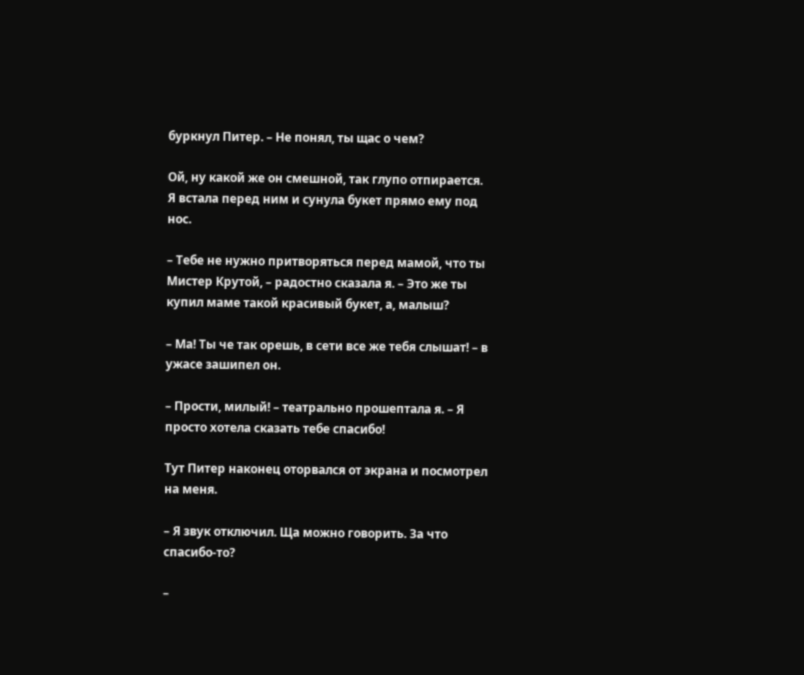буркнул Питер. – Не понял, ты щас о чем?

Ой, ну какой же он смешной, так глупо отпирается. Я встала перед ним и сунула букет прямо ему под нос.

– Тебе не нужно притворяться перед мамой, что ты Мистер Крутой, – радостно сказала я. – Это же ты купил маме такой красивый букет, а, малыш?

– Ма! Ты че так орешь, в сети все же тебя слышат! – в ужасе зашипел он.

– Прости, милый! – театрально прошептала я. – Я просто хотела сказать тебе спасибо!

Тут Питер наконец оторвался от экрана и посмотрел на меня.

– Я звук отключил. Ща можно говорить. За что спасибо-то?

–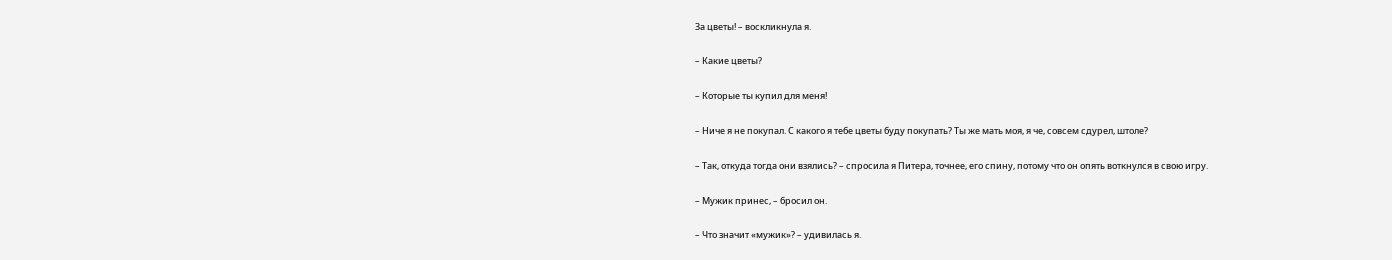За цветы! – воскликнула я.

– Какие цветы?

– Которые ты купил для меня!

– Ниче я не покупал. С какого я тебе цветы буду покупать? Ты же мать моя, я че, совсем сдурел, штоле?

– Так, откуда тогда они взялись? – спросила я Питера, точнее, его спину, потому что он опять воткнулся в свою игру.

– Мужик принес, – бросил он.

– Что значит «мужик»? – удивилась я.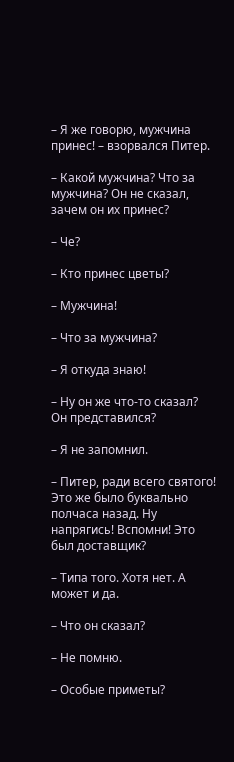– Я же говорю, мужчина принес! – взорвался Питер.

– Какой мужчина? Что за мужчина? Он не сказал, зачем он их принес?

– Че?

– Кто принес цветы?

– Мужчина!

– Что за мужчина?

– Я откуда знаю!

– Ну он же что-то сказал? Он представился?

– Я не запомнил.

– Питер, ради всего святого! Это же было буквально полчаса назад. Ну напрягись! Вспомни! Это был доставщик?

– Типа того. Хотя нет. А может и да.

– Что он сказал?

– Не помню.

– Особые приметы?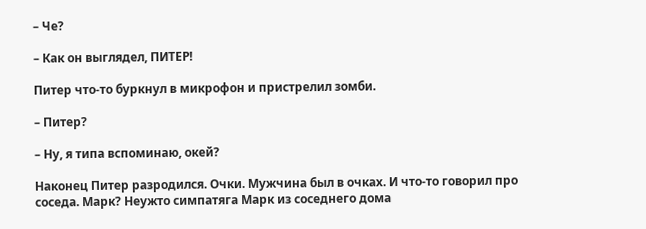– Че?

– Как он выглядел, ПИТЕР!

Питер что-то буркнул в микрофон и пристрелил зомби.

– Питер?

– Ну, я типа вспоминаю, окей?

Наконец Питер разродился. Очки. Мужчина был в очках. И что-то говорил про соседа. Марк? Неужто симпатяга Марк из соседнего дома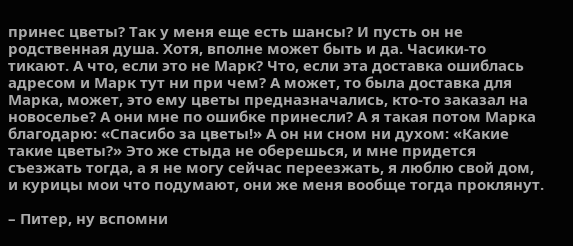принес цветы? Так у меня еще есть шансы? И пусть он не родственная душа. Хотя, вполне может быть и да. Часики-то тикают. А что, если это не Марк? Что, если эта доставка ошиблась адресом и Марк тут ни при чем? А может, то была доставка для Марка, может, это ему цветы предназначались, кто-то заказал на новоселье? А они мне по ошибке принесли? А я такая потом Марка благодарю: «Спасибо за цветы!» А он ни сном ни духом: «Какие такие цветы?» Это же стыда не оберешься, и мне придется съезжать тогда, а я не могу сейчас переезжать, я люблю свой дом, и курицы мои что подумают, они же меня вообще тогда проклянут.

– Питер, ну вспомни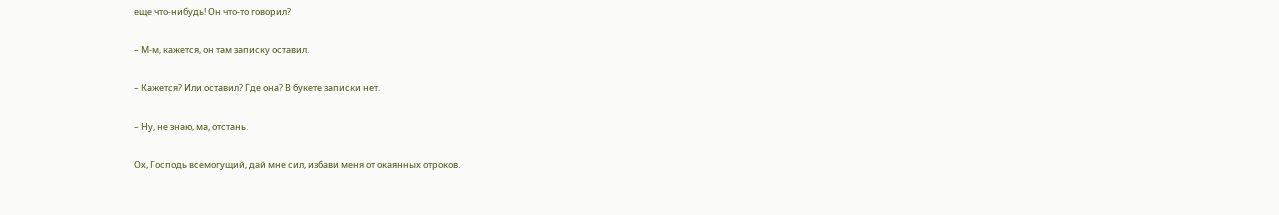еще что-нибудь! Он что-то говорил?

– М-м, кажется, он там записку оставил.

– Кажется? Или оставил? Где она? В букете записки нет.

– Ну, не знаю, ма, отстань.

Ох, Господь всемогущий, дай мне сил, избави меня от окаянных отроков.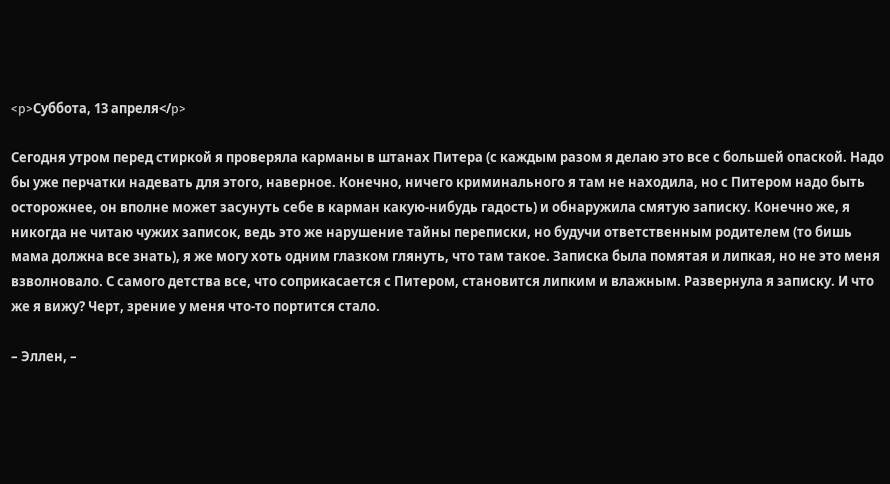<p>Суббота, 13 апреля</p>

Сегодня утром перед стиркой я проверяла карманы в штанах Питера (с каждым разом я делаю это все с большей опаской. Надо бы уже перчатки надевать для этого, наверное. Конечно, ничего криминального я там не находила, но с Питером надо быть осторожнее, он вполне может засунуть себе в карман какую-нибудь гадость) и обнаружила смятую записку. Конечно же, я никогда не читаю чужих записок, ведь это же нарушение тайны переписки, но будучи ответственным родителем (то бишь мама должна все знать), я же могу хоть одним глазком глянуть, что там такое. Записка была помятая и липкая, но не это меня взволновало. С самого детства все, что соприкасается с Питером, становится липким и влажным. Развернула я записку. И что же я вижу? Черт, зрение у меня что-то портится стало.

– Эллен, –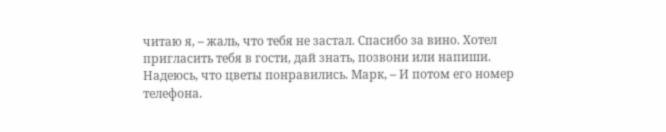читаю я, – жаль, что тебя не застал. Спасибо за вино. Хотел пригласить тебя в гости, дай знать, позвони или напиши. Надеюсь, что цветы понравились. Марк, – И потом его номер телефона.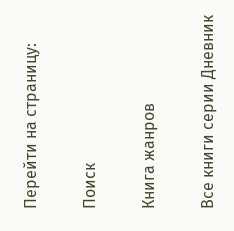Перейти на страницу:

Поиск

Книга жанров

Все книги серии Дневник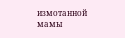измотанной мамы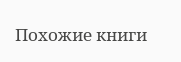Похожие книги